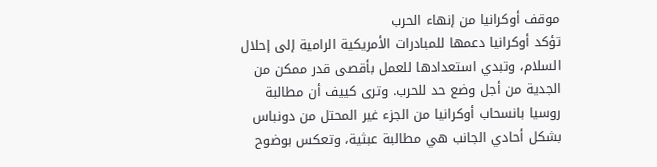موقف أوكرانيا من إنهاء الحرب
تؤكد أوكرانيا دعمها للمبادرات الأمريكية الرامية إلى إحلال السلام، وتبدي استعدادها للعمل بأقصى قدر ممكن من الجدية من أجل وضع حد للحرب. وترى كييف أن مطالبة روسيا بانسحاب أوكرانيا من الجزء غير المحتل من دونباس بشكل أحادي الجانب هي مطالبة عبثية، وتعكس بوضوح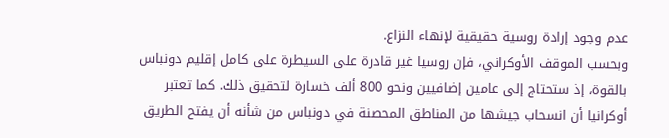عدم وجود إرادة روسية حقيقية لإنهاء النزاع.
وبحسب الموقف الأوكراني، فإن روسيا غير قادرة على السيطرة على كامل إقليم دونباس بالقوة، إذ ستحتاج إلى عامين إضافيين ونحو 800 ألف خسارة لتحقيق ذلك. كما تعتبر أوكرانيا أن انسحاب جيشها من المناطق المحصنة في دونباس من شأنه أن يفتح الطريق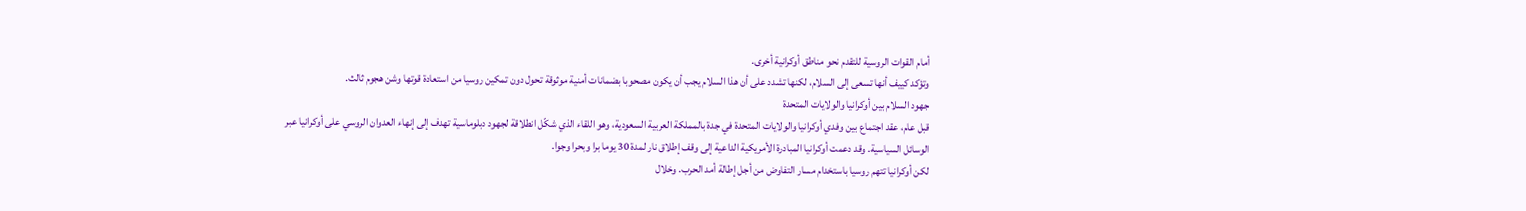أمام القوات الروسية للتقدم نحو مناطق أوكرانية أخرى.
وتؤكد كييف أنها تسعى إلى السلام، لكنها تشدد على أن هذا السلام يجب أن يكون مصحوبا بضمانات أمنية موثوقة تحول دون تمكين روسيا من استعادة قوتها وشن هجوم ثالث.
جهود السلام بين أوكرانيا والولايات المتحدة
قبل عام، عقد اجتماع بين وفدي أوكرانيا والولايات المتحدة في جدة بالمملكة العربية السعودية، وهو اللقاء الذي شكّل انطلاقة لجهود دبلوماسية تهدف إلى إنهاء العدوان الروسي على أوكرانيا عبر الوسائل السياسية. وقد دعمت أوكرانيا المبادرة الأمريكية الداعية إلى وقف إطلاق نار لمدة 30 يوما برا وبحرا وجوا.
لكن أوكرانيا تتهم روسيا باستخدام مسار التفاوض من أجل إطالة أمد الحرب. وخلال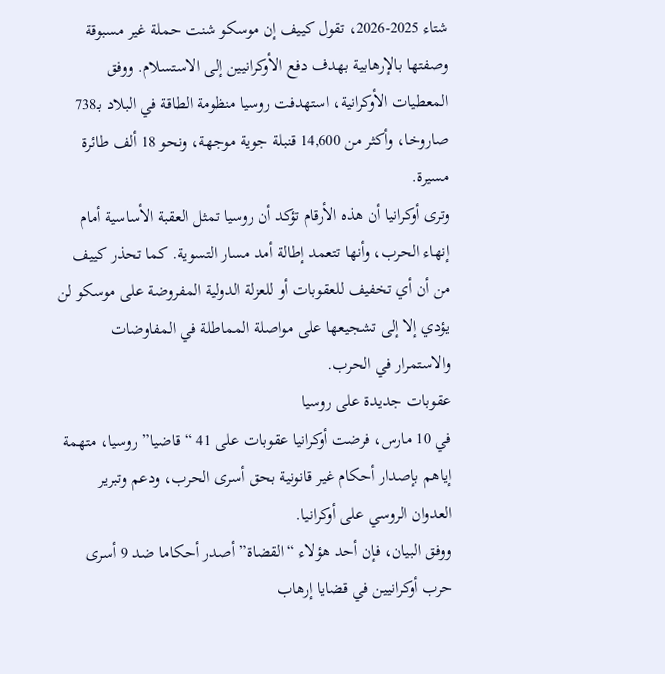شتاء 2025-2026، تقول كييف إن موسكو شنت حملة غير مسبوقة وصفتها بالإرهابية بهدف دفع الأوكرانيين إلى الاستسلام. ووفق المعطيات الأوكرانية، استهدفت روسيا منظومة الطاقة في البلاد بـ738 صاروخا، وأكثر من 14,600 قنبلة جوية موجهة، ونحو 18 ألف طائرة مسيرة.
وترى أوكرانيا أن هذه الأرقام تؤكد أن روسيا تمثل العقبة الأساسية أمام إنهاء الحرب، وأنها تتعمد إطالة أمد مسار التسوية. كما تحذر كييف من أن أي تخفيف للعقوبات أو للعزلة الدولية المفروضة على موسكو لن يؤدي إلا إلى تشجيعها على مواصلة المماطلة في المفاوضات والاستمرار في الحرب.
عقوبات جديدة على روسيا
في 10 مارس، فرضت أوكرانيا عقوبات على 41 “قاضيا” روسيا، متهمة إياهم بإصدار أحكام غير قانونية بحق أسرى الحرب، ودعم وتبرير العدوان الروسي على أوكرانيا.
ووفق البيان، فإن أحد هؤلاء “القضاة” أصدر أحكاما ضد 9 أسرى حرب أوكرانيين في قضايا إرهاب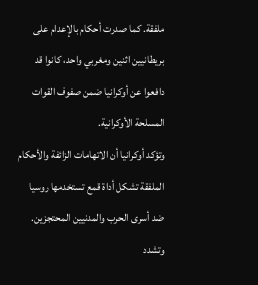ملفقة. كما صدرت أحكام بالإعدام على بريطانيين اثنين ومغربي واحد، كانوا قد دافعوا عن أوكرانيا ضمن صفوف القوات المسلحة الأوكرانية.
وتؤكد أوكرانيا أن الاتهامات الزائفة والأحكام الملفقة تشكل أداة قمع تستخدمها روسيا ضد أسرى الحرب والمدنيين المحتجزين. وتشدد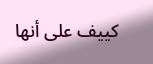كييف على أنها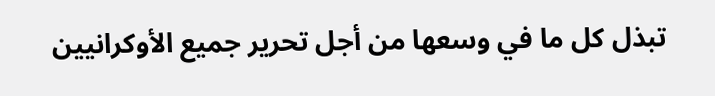تبذل كل ما في وسعها من أجل تحرير جميع الأوكرانيين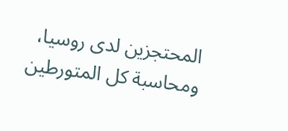المحتجزين لدى روسيا، ومحاسبة كل المتورطين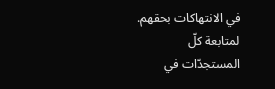في الانتهاكات بحقهم.
لمتابعة كلّ المستجدّات في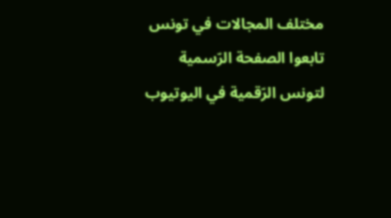مختلف المجالات في تونس
تابعوا الصفحة الرّسمية لتونس الرّقمية في اليوتيوب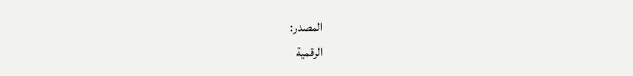المصدر:
الرقمية